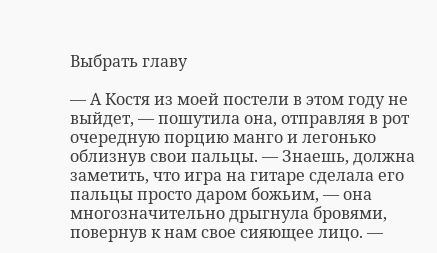Выбрать главу

— А Костя из моей постели в этом году не выйдет, — пошутила она, отправляя в рот очередную порцию манго и легонько облизнув свои пальцы. — Знаешь, должна заметить, что игра на гитаре сделала его пальцы просто даром божьим, — она многозначительно дрыгнула бровями, повернув к нам свое сияющее лицо. —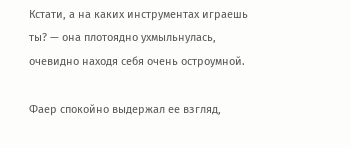Кстати, а на каких инструментах играешь ты? — она плотоядно ухмыльнулась, очевидно находя себя очень остроумной.

Фаер спокойно выдержал ее взгляд,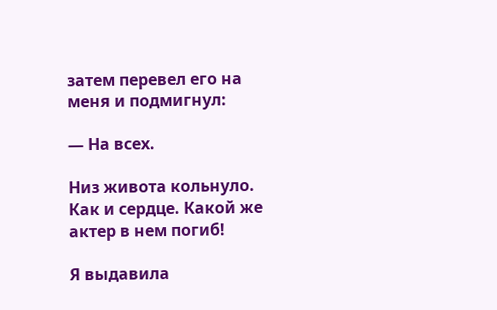затем перевел его на меня и подмигнул:

— На всех.

Низ живота кольнуло. Как и сердце. Какой же актер в нем погиб!

Я выдавила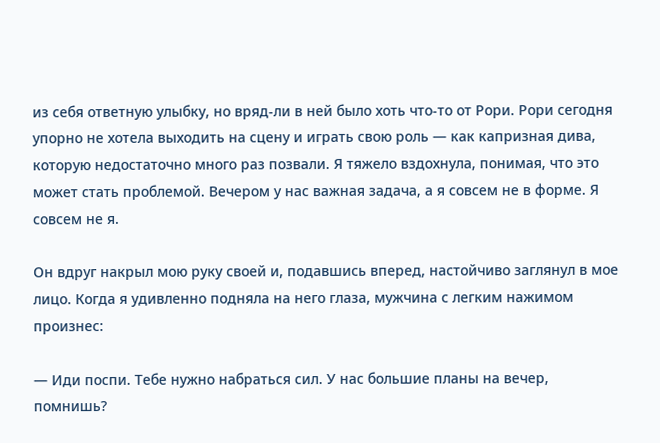из себя ответную улыбку, но вряд-ли в ней было хоть что-то от Рори. Рори сегодня упорно не хотела выходить на сцену и играть свою роль — как капризная дива, которую недостаточно много раз позвали. Я тяжело вздохнула, понимая, что это может стать проблемой. Вечером у нас важная задача, а я совсем не в форме. Я совсем не я.

Он вдруг накрыл мою руку своей и, подавшись вперед, настойчиво заглянул в мое лицо. Когда я удивленно подняла на него глаза, мужчина с легким нажимом произнес:

— Иди поспи. Тебе нужно набраться сил. У нас большие планы на вечер, помнишь?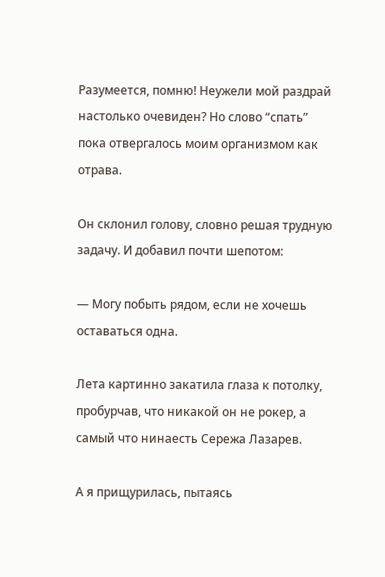Разумеется, помню! Неужели мой раздрай настолько очевиден? Но слово “спать” пока отвергалось моим организмом как отрава.

Он склонил голову, словно решая трудную задачу. И добавил почти шепотом:

— Могу побыть рядом, если не хочешь оставаться одна.

Лета картинно закатила глаза к потолку, пробурчав, что никакой он не рокер, а самый что нинаесть Сережа Лазарев.

А я прищурилась, пытаясь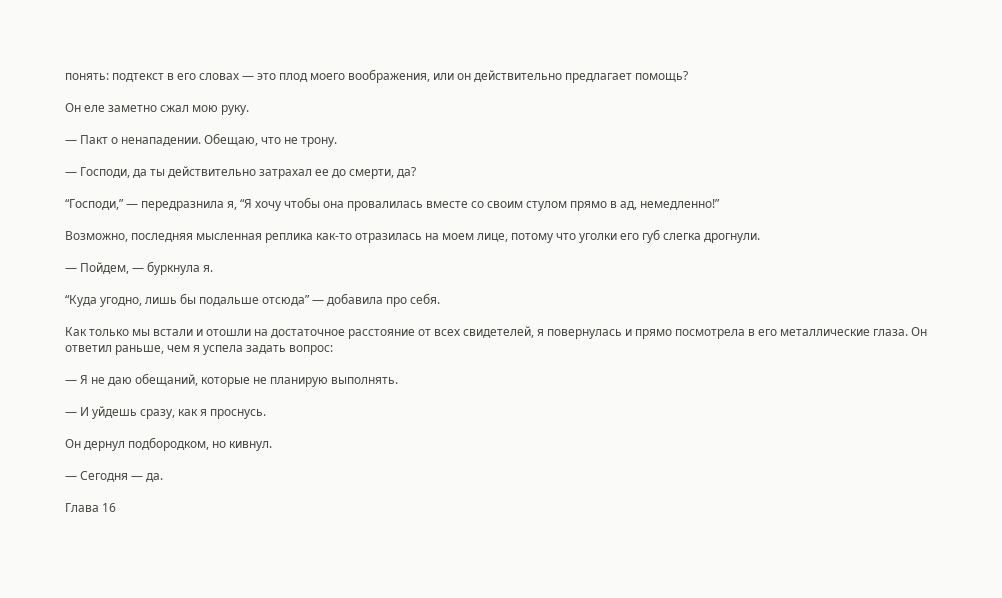понять: подтекст в его словах — это плод моего воображения, или он действительно предлагает помощь?

Он еле заметно сжал мою руку.

— Пакт о ненападении. Обещаю, что не трону.

— Господи, да ты действительно затрахал ее до смерти, да?

“Господи,” — передразнила я, “Я хочу чтобы она провалилась вместе со своим стулом прямо в ад, немедленно!”

Возможно, последняя мысленная реплика как-то отразилась на моем лице, потому что уголки его губ слегка дрогнули.

— Пойдем, — буркнула я.

“Куда угодно, лишь бы подальше отсюда” — добавила про себя.

Как только мы встали и отошли на достаточное расстояние от всех свидетелей, я повернулась и прямо посмотрела в его металлические глаза. Он ответил раньше, чем я успела задать вопрос:

— Я не даю обещаний, которые не планирую выполнять.

— И уйдешь сразу, как я проснусь.

Он дернул подбородком, но кивнул.

— Сегодня — да.

Глава 16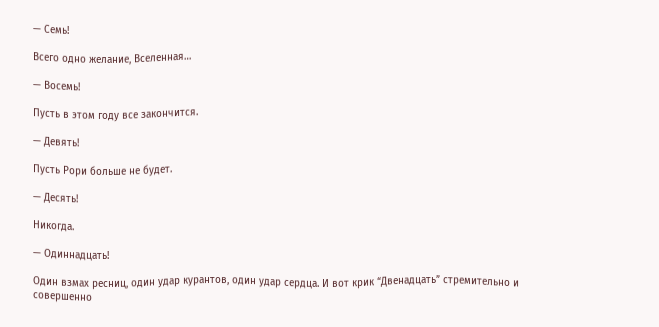— Семь!

Всего одно желание, Вселенная…

— Восемь!

Пусть в этом году все закончится.

— Девять!

Пусть Рори больше не будет.

— Десять!

Никогда.

— Одиннадцать!

Один взмах ресниц, один удар курантов, один удар сердца. И вот крик “Двенадцать” стремительно и совершенно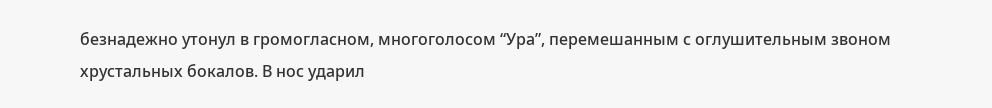безнадежно утонул в громогласном, многоголосом “Ура”, перемешанным с оглушительным звоном хрустальных бокалов. В нос ударил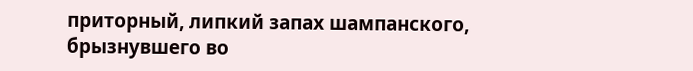приторный, липкий запах шампанского, брызнувшего во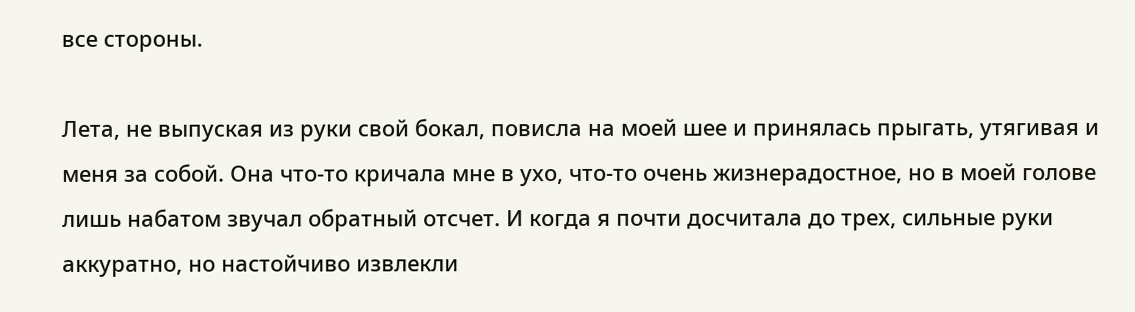все стороны.

Лета, не выпуская из руки свой бокал, повисла на моей шее и принялась прыгать, утягивая и меня за собой. Она что-то кричала мне в ухо, что-то очень жизнерадостное, но в моей голове лишь набатом звучал обратный отсчет. И когда я почти досчитала до трех, сильные руки аккуратно, но настойчиво извлекли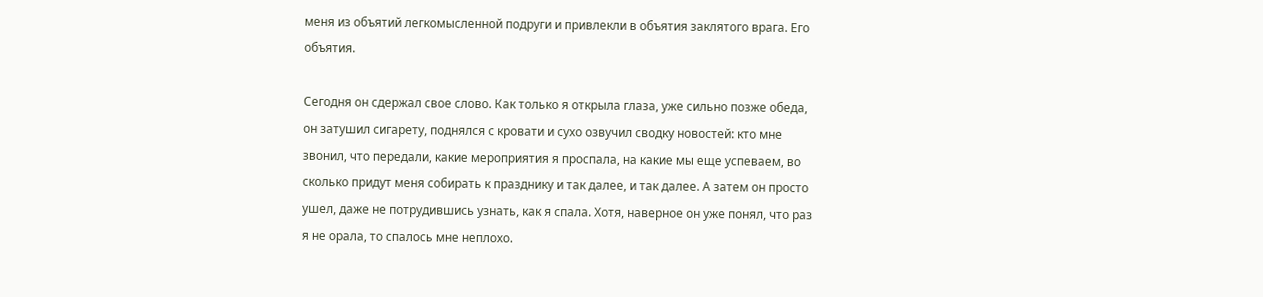меня из объятий легкомысленной подруги и привлекли в объятия заклятого врага. Его объятия.

Сегодня он сдержал свое слово. Как только я открыла глаза, уже сильно позже обеда, он затушил сигарету, поднялся с кровати и сухо озвучил сводку новостей: кто мне звонил, что передали, какие мероприятия я проспала, на какие мы еще успеваем, во сколько придут меня собирать к празднику и так далее, и так далее. А затем он просто ушел, даже не потрудившись узнать, как я спала. Хотя, наверное он уже понял, что раз я не орала, то спалось мне неплохо.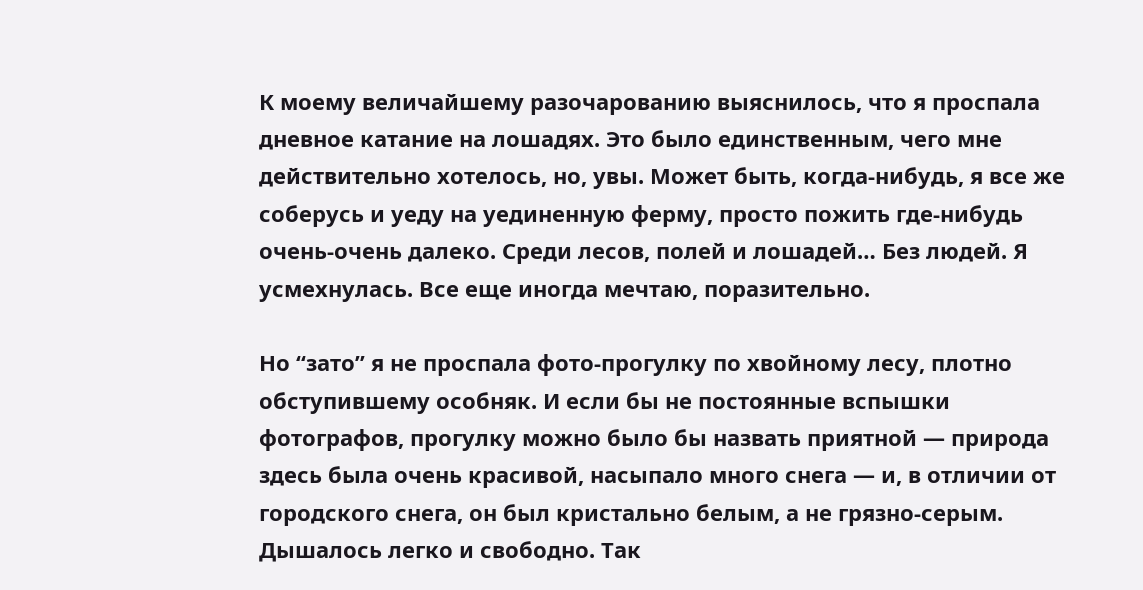К моему величайшему разочарованию выяснилось, что я проспала дневное катание на лошадях. Это было единственным, чего мне действительно хотелось, но, увы. Может быть, когда-нибудь, я все же соберусь и уеду на уединенную ферму, просто пожить где-нибудь очень-очень далеко. Среди лесов, полей и лошадей… Без людей. Я усмехнулась. Все еще иногда мечтаю, поразительно.

Но “зато” я не проспала фото-прогулку по хвойному лесу, плотно обступившему особняк. И если бы не постоянные вспышки фотографов, прогулку можно было бы назвать приятной — природа здесь была очень красивой, насыпало много снега — и, в отличии от городского снега, он был кристально белым, а не грязно-серым. Дышалось легко и свободно. Так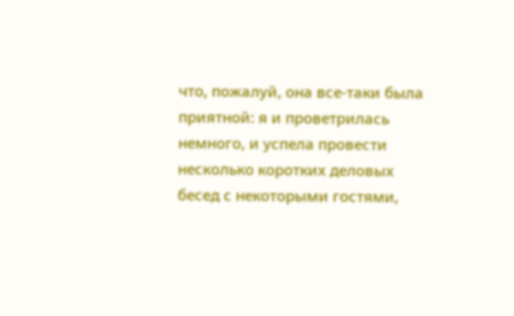что, пожалуй, она все-таки была приятной: я и проветрилась немного, и успела провести несколько коротких деловых бесед с некоторыми гостями,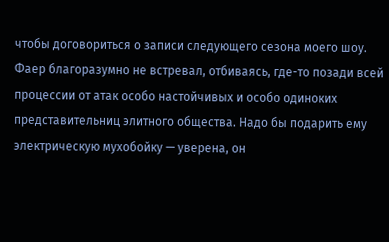чтобы договориться о записи следующего сезона моего шоу. Фаер благоразумно не встревал, отбиваясь, где-то позади всей процессии от атак особо настойчивых и особо одиноких представительниц элитного общества. Надо бы подарить ему электрическую мухобойку — уверена, он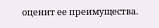оценит ее преимущества.